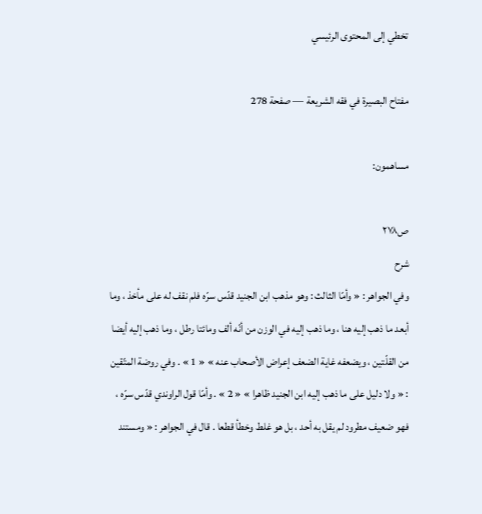تخطي إلى المحتوى الرئيسي

مفتاح البصيرة في فقه الشريعة — صفحة 278

مساهمون:

ص٢٧٨
شرح
وفي الجواهر : « وأمّا الثالث : وهو مذهب ابن الجنيد قدّس سرّه فلم نقف له على مأخذ ، وما أبعد ما ذهب إليه هنا ، وما ذهب إليه في الوزن من أنّه ألف ومائتا رطل ، وما ذهب إليه أيضا من القلّتين ، ويضعفه غاية الضعف إعراض الأصحاب عنه » « 1 » . وفي روضة المتّقين : « ولا دليل على ما ذهب إليه ابن الجنيد ظاهرا » « 2 » . وأمّا قول الراوندي قدّس سرّه ، فهو ضعيف مطرود لم يقل به أحد ، بل هو غلط وخطأ قطعا . قال في الجواهر : « ومستند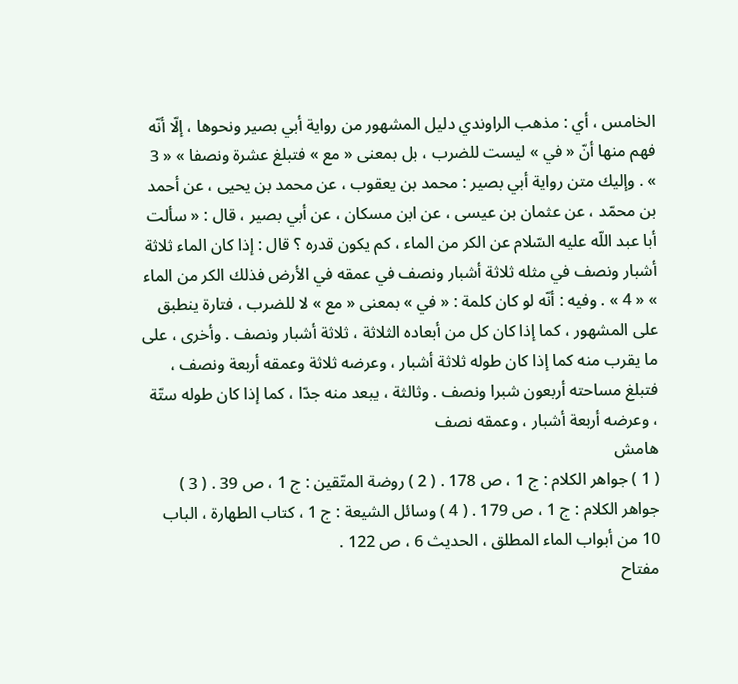الخامس ، أي : مذهب الراوندي دليل المشهور من رواية أبي بصير ونحوها ، إلّا أنّه فهم منها أنّ « في » ليست للضرب ، بل بمعنى « مع » فتبلغ عشرة ونصفا » « 3 » . وإليك متن رواية أبي بصير : محمد بن يعقوب ، عن محمد بن يحيى ، عن أحمد بن محمّد ، عن عثمان بن عيسى ، عن ابن مسكان ، عن أبي بصير ، قال : « سألت أبا عبد اللّه عليه السّلام عن الكر من الماء ، كم يكون قدره ؟ قال : إذا كان الماء ثلاثة أشبار ونصف في مثله ثلاثة أشبار ونصف في عمقه في الأرض فذلك الكر من الماء » « 4 » . وفيه : أنّه لو كان كلمة : « في » بمعنى « مع » لا للضرب ، فتارة ينطبق على المشهور ، كما إذا كان كل من أبعاده الثلاثة ، ثلاثة أشبار ونصف . وأخرى ، على ما يقرب منه كما إذا كان طوله ثلاثة أشبار ، وعرضه ثلاثة وعمقه أربعة ونصف ، فتبلغ مساحته أربعون شبرا ونصف . وثالثة ، يبعد منه جدّا ، كما إذا كان طوله ستّة ، وعرضه أربعة أشبار ، وعمقه نصف
هامش
( 1 ) جواهر الكلام : ج 1 ، ص 178 . ( 2 ) روضة المتّقين : ج 1 ، ص 39 . ( 3 ) جواهر الكلام : ج 1 ، ص 179 . ( 4 ) وسائل الشيعة : ج 1 ، كتاب الطهارة ، الباب 10 من أبواب الماء المطلق ، الحديث 6 ، ص 122 .
مفتاح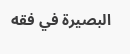البصيرة في فقه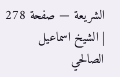الشريعة — صفحة 278 | الشيخ اسماعيل الصالحي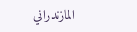المازندراني